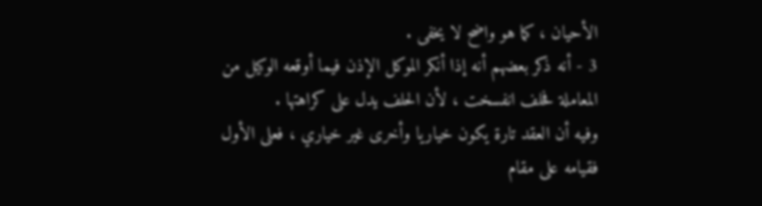الأحيان ، كما هو واضح لا يخفى .
3 - أنه ذكر بعضهم أنه إذا أنكر الموكل الإذن فيما أوقعه الوكيل من
المعاملة فحلف انفسخت ، لأن الحلف يدل على كراهتها .
وفيه أن العقد تارة يكون خياريا وأخرى غير خياري ، فعلى الأول
فقيامه على مقام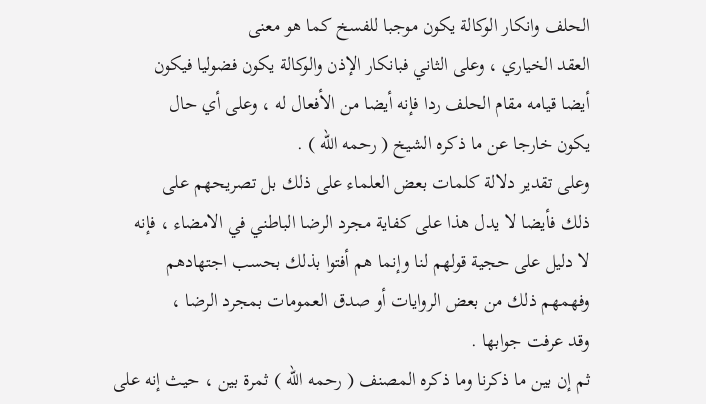الحلف وانكار الوكالة يكون موجبا للفسخ كما هو معنى
العقد الخياري ، وعلى الثاني فبانكار الإذن والوكالة يكون فضوليا فيكون
أيضا قيامه مقام الحلف ردا فإنه أيضا من الأفعال له ، وعلى أي حال
يكون خارجا عن ما ذكره الشيخ ( رحمه الله ) .
وعلى تقدير دلالة كلمات بعض العلماء على ذلك بل تصريحهم على
ذلك فأيضا لا يدل هذا على كفاية مجرد الرضا الباطني في الامضاء ، فإنه
لا دليل على حجية قولهم لنا وإنما هم أفتوا بذلك بحسب اجتهادهم
وفهمهم ذلك من بعض الروايات أو صدق العمومات بمجرد الرضا ،
وقد عرفت جوابها .
ثم إن بين ما ذكرنا وما ذكره المصنف ( رحمه الله ) ثمرة بين ، حيث إنه على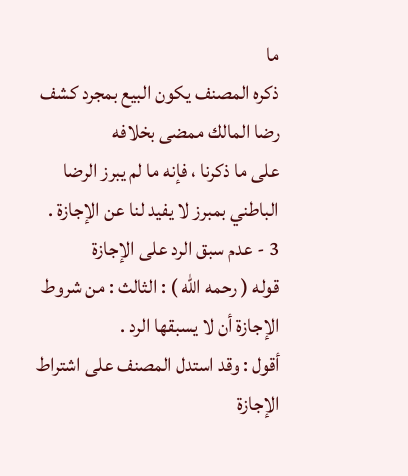ما
ذكره المصنف يكون البيع بمجرد كشف رضا المالك ممضى بخلافه
على ما ذكرنا ، فإنه ما لم يبرز الرضا الباطني بمبرز لا يفيد لنا عن الإجازة .
3 - عدم سبق الرد على الإجازة
قوله ( رحمه الله ) : الثالث : من شروط الإجازة أن لا يسبقها الرد .
أقول : وقد استدل المصنف على اشتراط الإجازة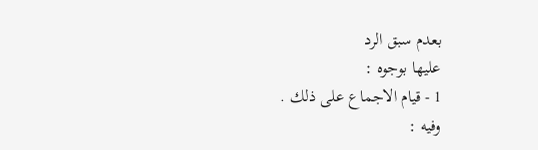بعدم سبق الرد
عليها بوجوه :
1 - قيام الاجماع على ذلك .
وفيه :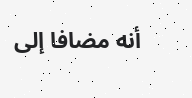أنه مضافا إلى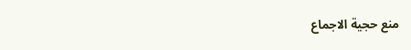منع حجية الاجماع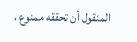المنقول أن تحققه ممنوع ،